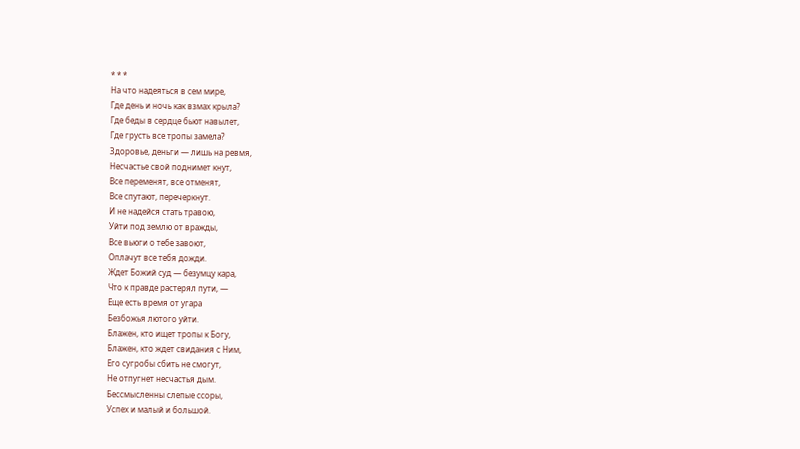* * *
На что надеяться в сем мире,
Где день и ночь как взмах крыла?
Где беды в сердце бьют навылет,
Где грусть все тропы замела?
Здоровье, деньги — лишь на ревмя,
Несчастье свой поднимет кнут,
Все переменят, все отменят,
Все спутают, перечеркнут.
И не надейся стать травою,
Уйти под землю от вражды,
Все вьюги о тебе завоют,
Оплачут все тебя дожди.
Ждет Божий суд — безумцу кара,
Что к правде растерял пути, —
Еще есть время от угара
Безбожья лютого уйти.
Блажен, кто ищет тропы к Богу,
Блажен, кто ждет свидания с Ним,
Его сугробы сбить не смогут,
Не отпугнет несчастья дым.
Бессмысленны слепые ссоры,
Успех и малый и большой.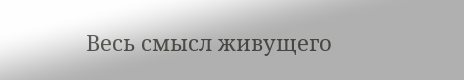Весь смысл живущего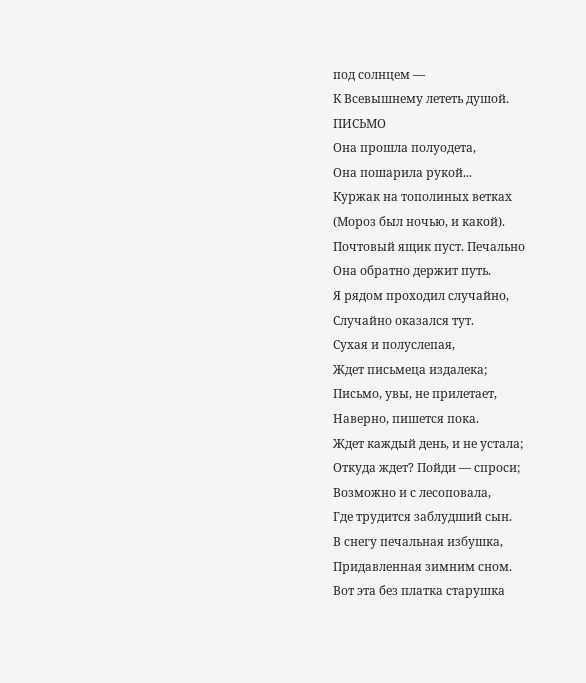под солнцем —
К Всевышнему лететь душой.
ПИСЬМО
Она прошла полуодета,
Она пошарила рукой...
Куржак на тополиных ветках
(Мороз был ночью, и какой).
Почтовый ящик пуст. Печально
Она обратно держит путь.
Я рядом проходил случайно,
Случайно оказался тут.
Сухая и полуслепая,
Ждет письмеца издалека;
Письмо, увы, не прилетает,
Наверно, пишется пока.
Ждет каждый день, и не устала;
Откуда ждет? Пойди — спроси;
Возможно и с лесоповала,
Где трудится заблудший сын.
В снегу печальная избушка,
Придавленная зимним сном.
Вот эта без платка старушка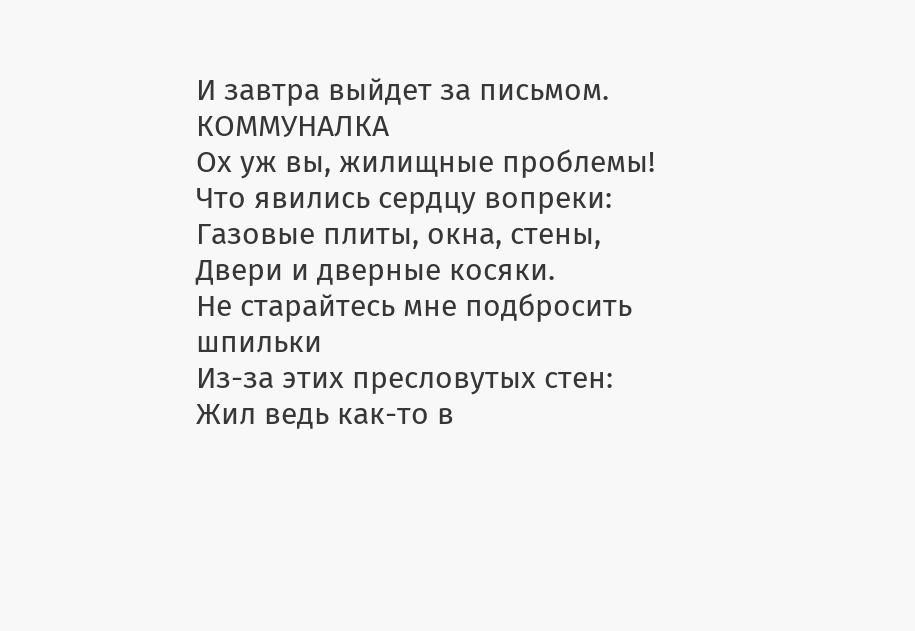И завтра выйдет за письмом.
КОММУНАЛКА
Ох уж вы, жилищные проблемы!
Что явились сердцу вопреки:
Газовые плиты, окна, стены,
Двери и дверные косяки.
Не старайтесь мне подбросить шпильки
Из-за этих пресловутых стен:
Жил ведь как-то в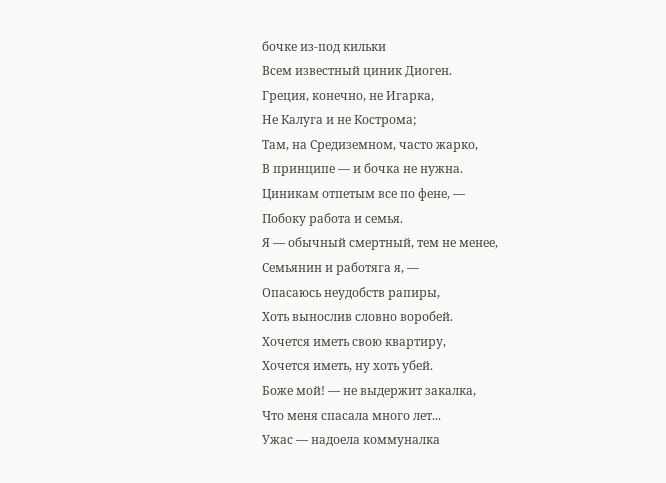бочке из-под кильки
Всем известный циник Диоген.
Греция, конечно, не Игарка,
Не Калуга и не Кострома;
Там, на Средиземном, часто жарко,
В принципе — и бочка не нужна.
Циникам отпетым все по фене, —
Побоку работа и семья.
Я — обычный смертный, тем не менее,
Семьянин и работяга я, —
Опасаюсь неудобств рапиры,
Хоть вынослив словно воробей.
Хочется иметь свою квартиру,
Хочется иметь, ну хоть убей.
Боже мой! — не выдержит закалка,
Что меня спасала много лет...
Ужас — надоела коммуналка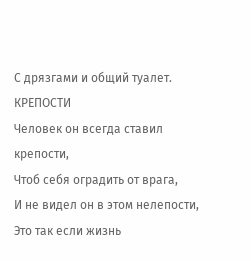С дрязгами и общий туалет.
КРЕПОСТИ
Человек он всегда ставил крепости,
Чтоб себя оградить от врага,
И не видел он в этом нелепости,
Это так если жизнь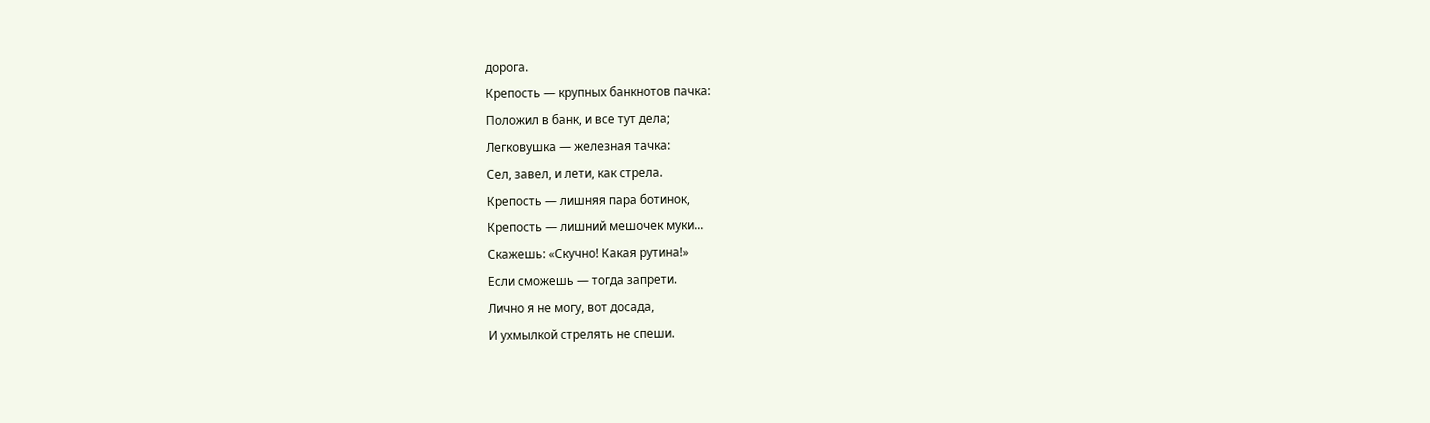дорога.
Крепость — крупных банкнотов пачка:
Положил в банк, и все тут дела;
Легковушка — железная тачка:
Сел, завел, и лети, как стрела.
Крепость — лишняя пара ботинок,
Крепость — лишний мешочек муки...
Скажешь: «Скучно! Какая рутина!»
Если сможешь — тогда запрети.
Лично я не могу, вот досада,
И ухмылкой стрелять не спеши.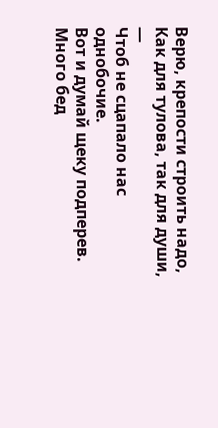Верю, крепости строить надо,
Как для тулова, так для души, —
Чтоб не сцапало нас однобочие.
Вот и думай щеку подперев.
Много бед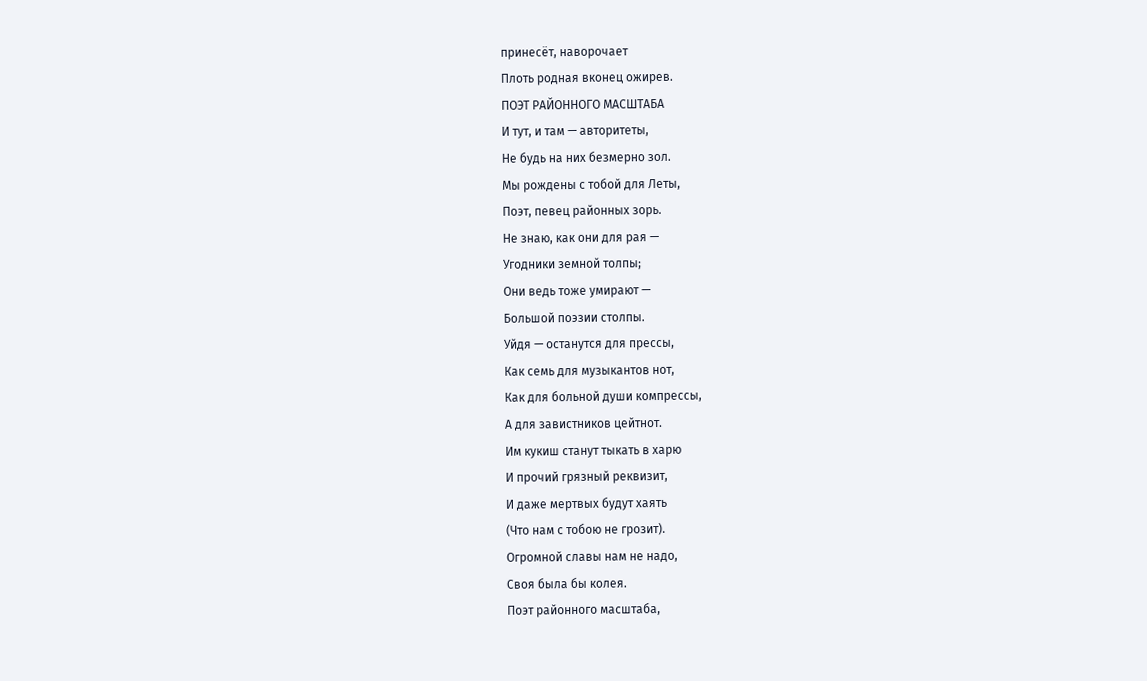принесёт, наворочает
Плоть родная вконец ожирев.
ПОЭТ РАЙОННОГО МАСШТАБА
И тут, и там — авторитеты,
Не будь на них безмерно зол.
Мы рождены с тобой для Леты,
Поэт, певец районных зорь.
Не знаю, как они для рая —
Угодники земной толпы;
Они ведь тоже умирают —
Большой поэзии столпы.
Уйдя — останутся для прессы,
Как семь для музыкантов нот,
Как для больной души компрессы,
А для завистников цейтнот.
Им кукиш станут тыкать в харю
И прочий грязный реквизит,
И даже мертвых будут хаять
(Что нам с тобою не грозит).
Огромной славы нам не надо,
Своя была бы колея.
Поэт районного масштаба,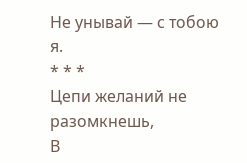Не унывай — с тобою я.
* * *
Цепи желаний не разомкнешь,
В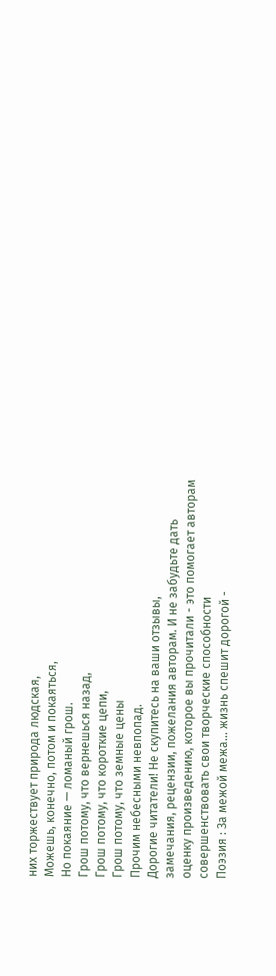них торжествует природа людская,
Можешь, конечно, потом и покаяться,
Но покаяние — ломаный грош.
Грош потому, что вернешься назад,
Грош потому, что короткие цепи,
Грош потому, что земные цены
Прочим небесными невпопад.
Дорогие читатели! Не скупитесь на ваши отзывы,
замечания, рецензии, пожелания авторам. И не забудьте дать
оценку произведению, которое вы прочитали - это помогает авторам
совершенствовать свои творческие способности
Поэзия : За межой межа... жизнь спешит дорогой -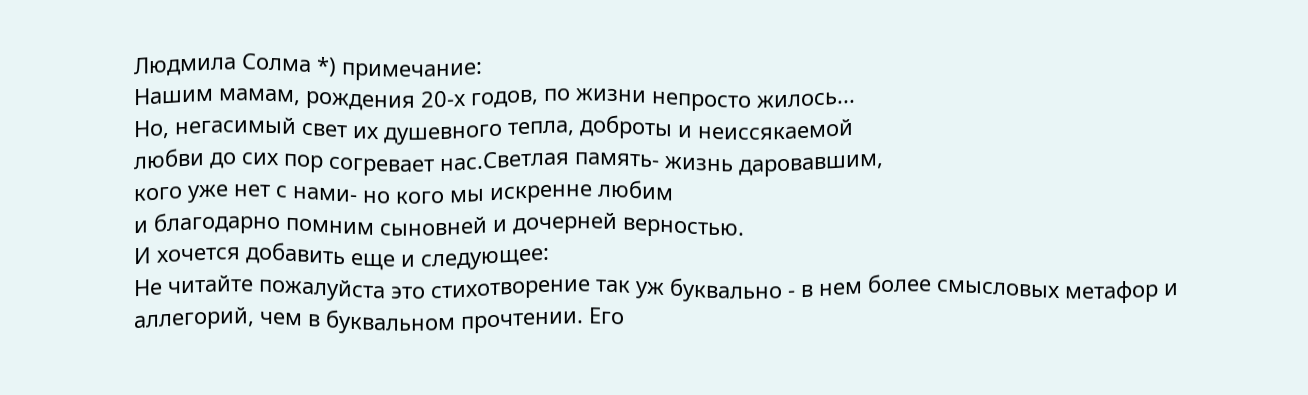Людмила Солма *) примечание:
Нашим мамам, рождения 20-х годов, по жизни непросто жилось...
Но, негасимый свет их душевного тепла, доброты и неиссякаемой
любви до сих пор согревает нас.Светлая память- жизнь даровавшим,
кого уже нет с нами- но кого мы искренне любим
и благодарно помним сыновней и дочерней верностью.
И хочется добавить еще и следующее:
Не читайте пожалуйста это стихотворение так уж буквально - в нем более смысловых метафор и аллегорий, чем в буквальном прочтении. Его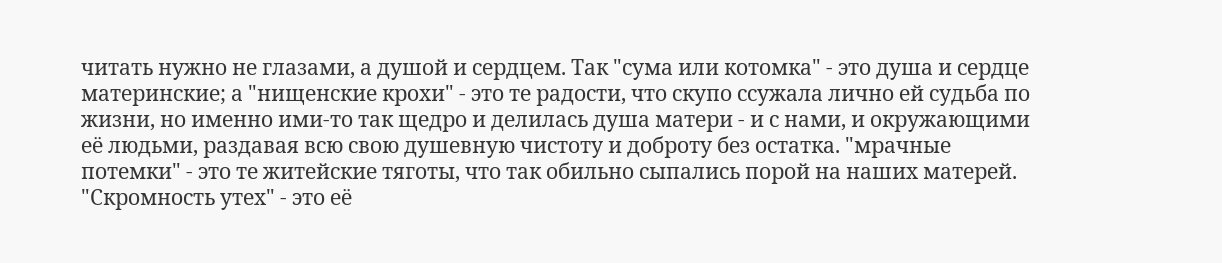читать нужно не глазами, а душой и сердцем. Так "сума или котомка" - это душа и сердце материнские; а "нищенские крохи" - это те радости, что скупо ссужала лично ей судьба по жизни, но именно ими-то так щедро и делилась душа матери - и с нами, и окружающими её людьми, раздавая всю свою душевную чистоту и доброту без остатка. "мрачные потемки" - это те житейские тяготы, что так обильно сыпались порой на наших матерей. "Скромность утех" - это её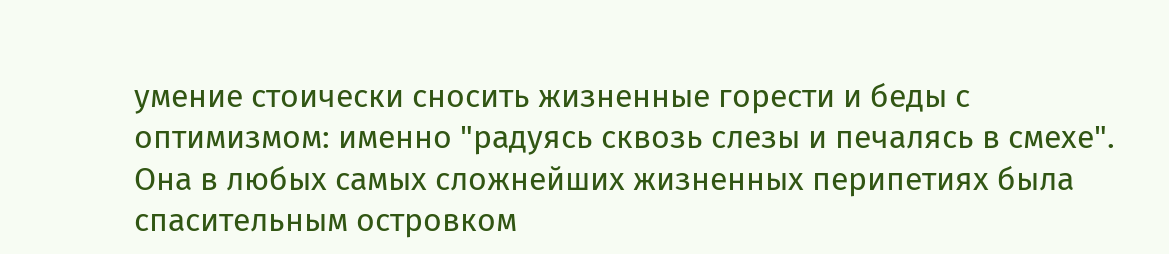умение стоически сносить жизненные горести и беды с оптимизмом: именно "радуясь сквозь слезы и печалясь в смехе". Она в любых самых сложнейших жизненных перипетиях была спасительным островком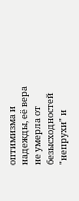оптимизма и надежды, её вера не умерла от безысходностей "непрухи" и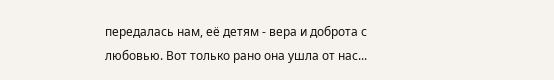передалась нам, её детям - вера и доброта с любовью. Вот только рано она ушла от нас...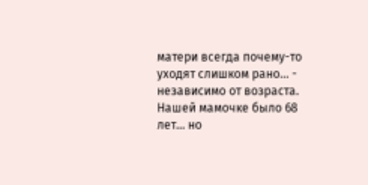матери всегда почему-то уходят слишком рано... - независимо от возраста. Нашей мамочке было 68 лет... но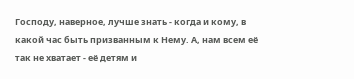Господу, наверное, лучше знать - когда и кому, в какой час быть призванным к Нему. А, нам всем её так не хватает - её детям и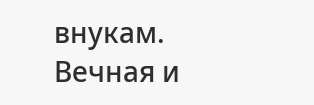внукам. Вечная и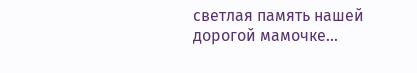светлая память нашей дорогой мамочке...